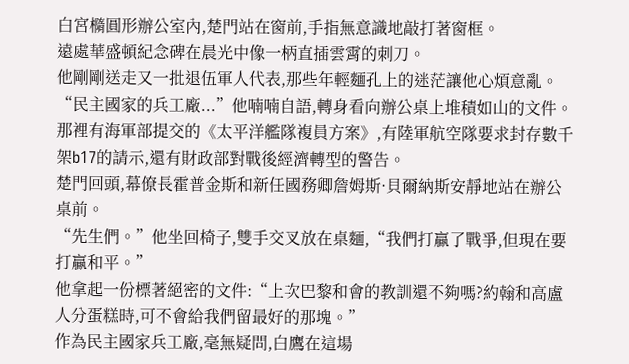白宮橢圓形辦公室內,楚門站在窗前,手指無意識地敲打著窗框。
遠處華盛頓紀念碑在晨光中像一柄直插雲霄的刺刀。
他剛剛送走又一批退伍軍人代表,那些年輕麵孔上的迷茫讓他心煩意亂。
“民主國家的兵工廠...”他喃喃自語,轉身看向辦公桌上堆積如山的文件。
那裡有海軍部提交的《太平洋艦隊複員方案》,有陸軍航空隊要求封存數千架b17的請示,還有財政部對戰後經濟轉型的警告。
楚門回頭,幕僚長霍普金斯和新任國務卿詹姆斯·貝爾納斯安靜地站在辦公桌前。
“先生們。”他坐回椅子,雙手交叉放在桌麵,“我們打贏了戰爭,但現在要打贏和平。”
他拿起一份標著絕密的文件:“上次巴黎和會的教訓還不夠嗎?約翰和高盧人分蛋糕時,可不會給我們留最好的那塊。”
作為民主國家兵工廠,毫無疑問,白鷹在這場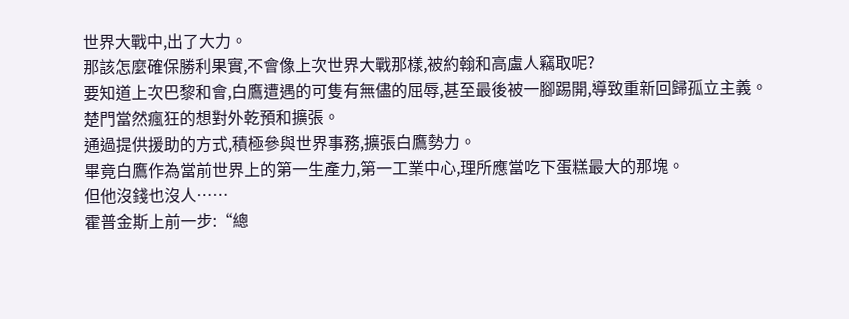世界大戰中,出了大力。
那該怎麼確保勝利果實,不會像上次世界大戰那樣,被約翰和高盧人竊取呢?
要知道上次巴黎和會,白鷹遭遇的可隻有無儘的屈辱,甚至最後被一腳踢開,導致重新回歸孤立主義。
楚門當然瘋狂的想對外乾預和擴張。
通過提供援助的方式,積極參與世界事務,擴張白鷹勢力。
畢竟白鷹作為當前世界上的第一生產力,第一工業中心,理所應當吃下蛋糕最大的那塊。
但他沒錢也沒人……
霍普金斯上前一步:“總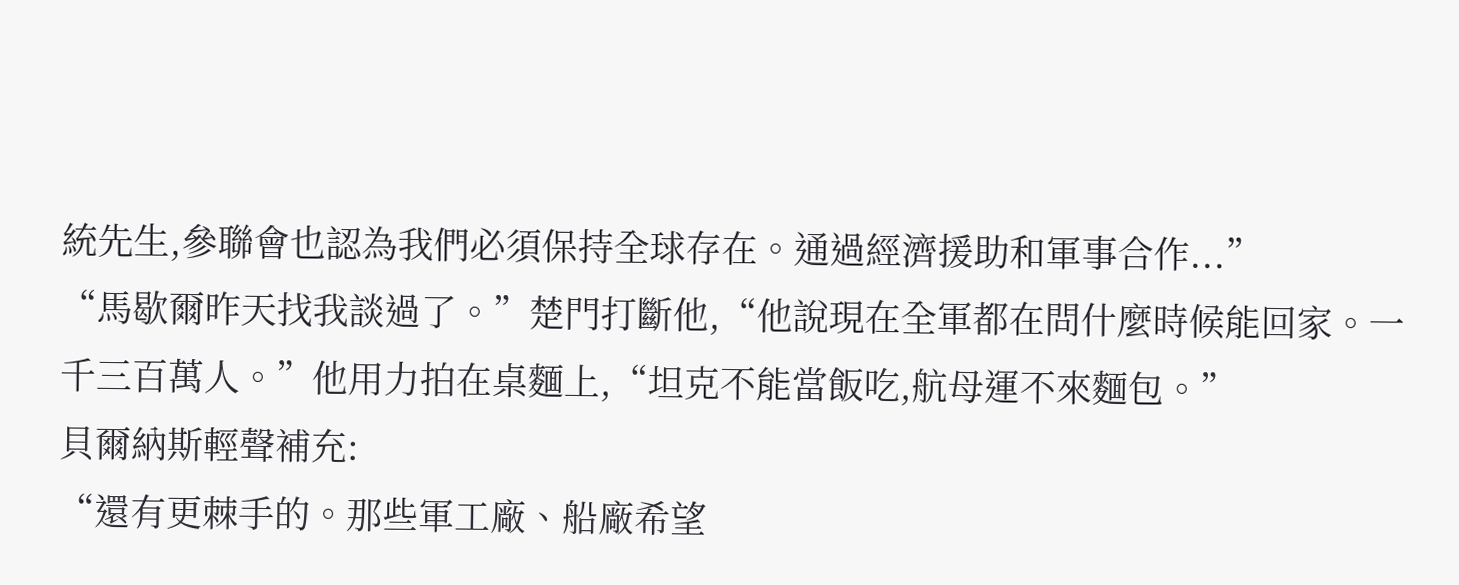統先生,參聯會也認為我們必須保持全球存在。通過經濟援助和軍事合作...”
“馬歇爾昨天找我談過了。”楚門打斷他,“他說現在全軍都在問什麼時候能回家。一千三百萬人。”他用力拍在桌麵上,“坦克不能當飯吃,航母運不來麵包。”
貝爾納斯輕聲補充:
“還有更棘手的。那些軍工廠、船廠希望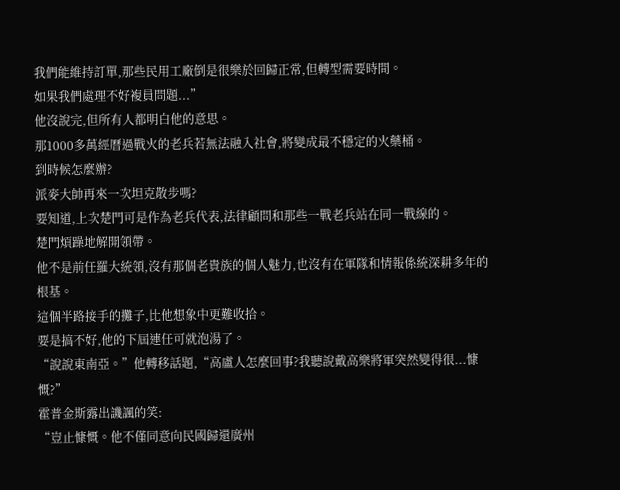我們能維持訂單,那些民用工廠倒是很樂於回歸正常,但轉型需要時間。
如果我們處理不好複員問題...”
他沒說完,但所有人都明白他的意思。
那1000多萬經曆過戰火的老兵若無法融入社會,將變成最不穩定的火藥桶。
到時候怎麼辦?
派麥大帥再來一次坦克散步嗎?
要知道,上次楚門可是作為老兵代表,法律顧問和那些一戰老兵站在同一戰線的。
楚門煩躁地解開領帶。
他不是前任羅大統領,沒有那個老貴族的個人魅力,也沒有在軍隊和情報係統深耕多年的根基。
這個半路接手的攤子,比他想象中更難收拾。
要是搞不好,他的下屆連任可就泡湯了。
“說說東南亞。”他轉移話題,“高盧人怎麼回事?我聽說戴高樂將軍突然變得很...慷慨?”
霍普金斯露出譏諷的笑:
“豈止慷慨。他不僅同意向民國歸還廣州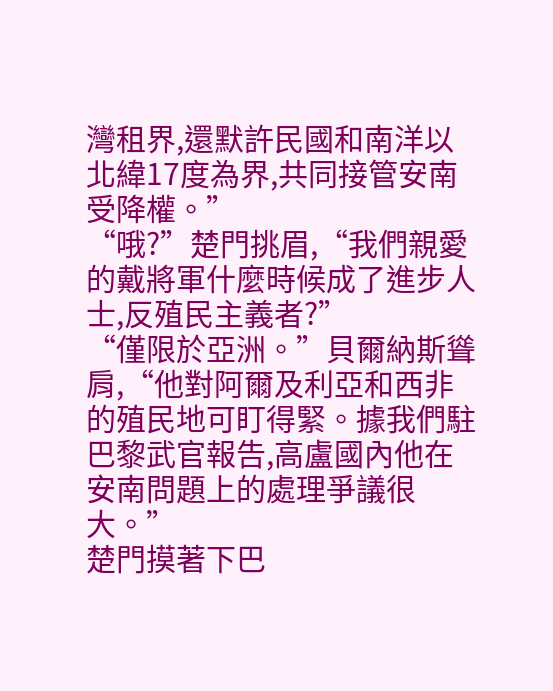灣租界,還默許民國和南洋以北緯17度為界,共同接管安南受降權。”
“哦?”楚門挑眉,“我們親愛的戴將軍什麼時候成了進步人士,反殖民主義者?”
“僅限於亞洲。”貝爾納斯聳肩,“他對阿爾及利亞和西非的殖民地可盯得緊。據我們駐巴黎武官報告,高盧國內他在安南問題上的處理爭議很大。”
楚門摸著下巴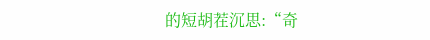的短胡茬沉思:“奇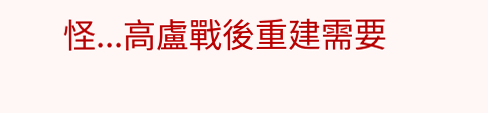怪...高盧戰後重建需要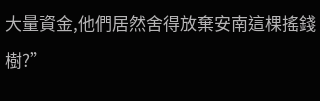大量資金,他們居然舍得放棄安南這棵搖錢樹?”